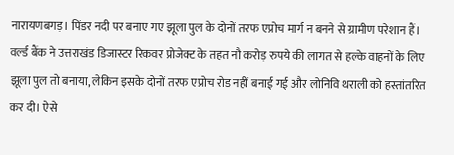नारायणबगड़। पिंडर नदी पर बनाए गए झूला पुल के दोनों तरफ एप्रोच मार्ग न बनने से ग्रामीण परेशान हैं। वर्ल्ड बैंक ने उत्तराखंड डिजास्टर रिकवर प्रोजेक्ट के तहत नौ करोड़ रुपये की लागत से हल्के वाहनों के लिए झूला पुल तो बनाया, लेकिन इसके दोनों तरफ एप्रोच रोड नहीं बनाई गई और लोनिवि थराली को हस्तांतरित कर दी। ऐसे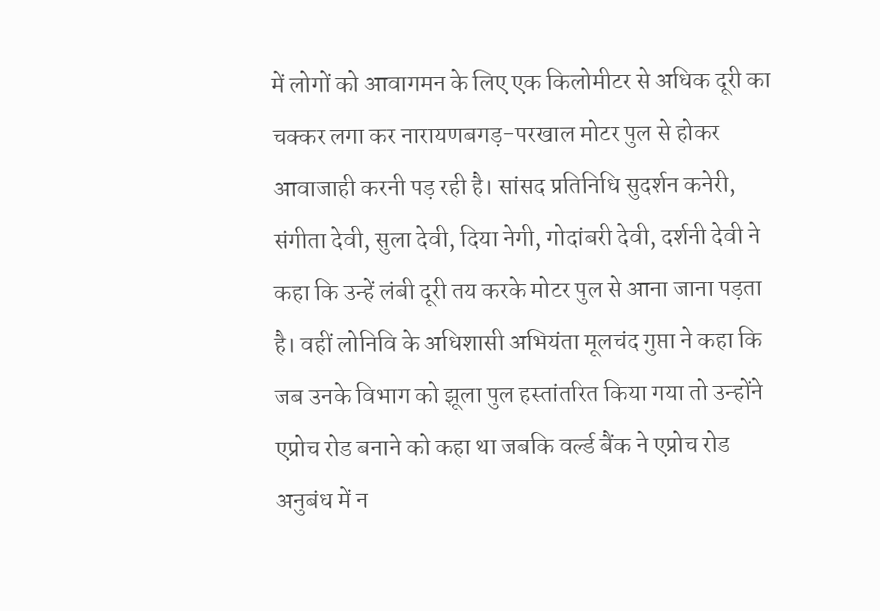में लोगों को आवागमन के लिए एक किलोमीटर से अधिक दूरी का चक्कर लगा कर नारायणबगड़-परखाल मोटर पुल से होकर आवाजाही करनी पड़ रही है। सांसद प्रतिनिधि सुदर्शन कनेरी, संगीता देवी, सुला देवी, दिया नेगी, गोदांबरी देवी, दर्शनी देवी ने कहा कि उन्हें लंबी दूरी तय करके मोटर पुल से आना जाना पड़ता है। वहीं लोनिवि के अधिशासी अभियंता मूलचंद गुप्ता ने कहा कि जब उनके विभाग को झूला पुल हस्तांतरित किया गया तो उन्होंने एप्रोच रोड बनाने को कहा था जबकि वर्ल्ड बैंक ने एप्रोच रोड अनुबंध में न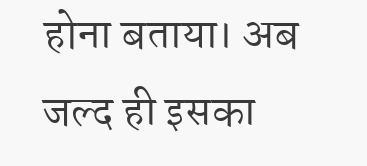होना बताया। अब जल्द ही इसका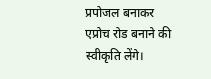प्रपोजल बनाकर एप्रोच रोड बनाने की स्वीकृति लेंगे।